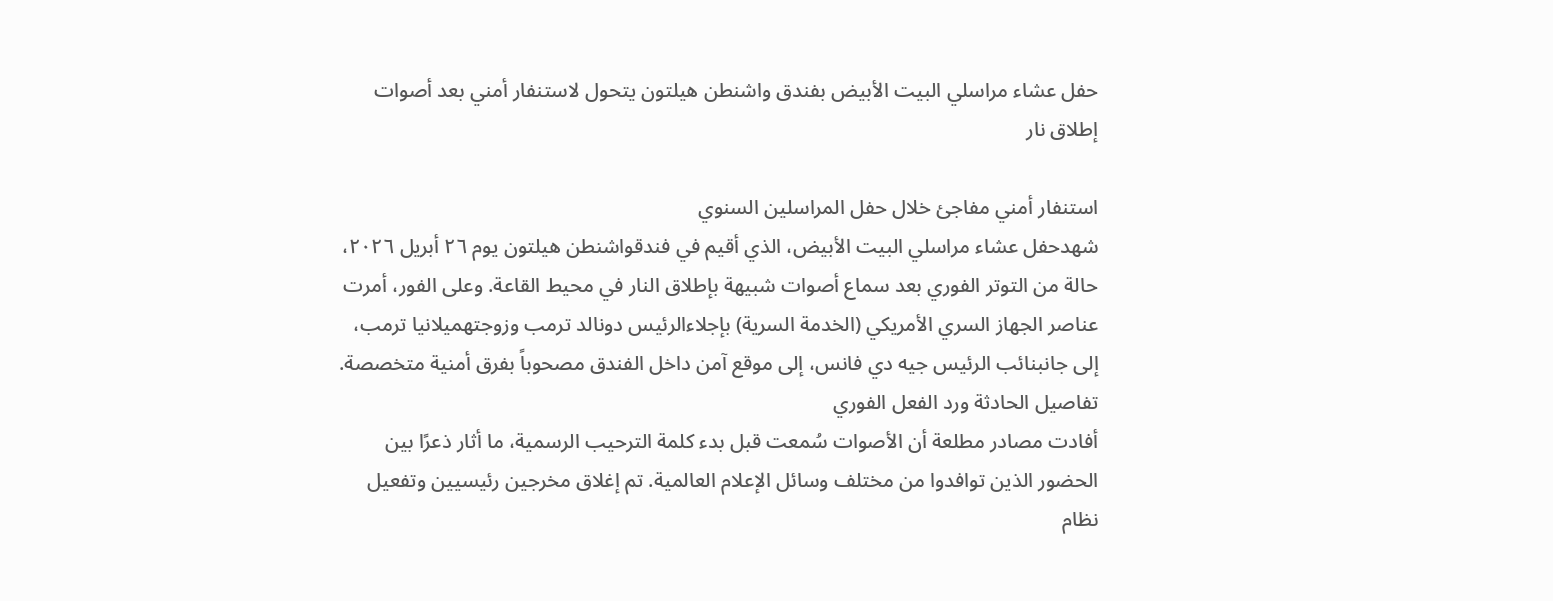حفل عشاء مراسلي البيت الأبيض بفندق واشنطن هيلتون يتحول لاستنفار أمني بعد أصوات إطلاق نار

استنفار أمني مفاجئ خلال حفل المراسلين السنوي
شهدحفل عشاء مراسلي البيت الأبيض، الذي أقيم في فندقواشنطن هيلتون يوم ٢٦ أبريل ٢٠٢٦، حالة من التوتر الفوري بعد سماع أصوات شبيهة بإطلاق النار في محيط القاعة. وعلى الفور، أمرت عناصر الجهاز السري الأمريكي (الخدمة السرية) بإجلاءالرئيس دونالد ترمب وزوجتهميلانيا ترمب، إلى جانبنائب الرئيس جيه دي فانس، إلى موقع آمن داخل الفندق مصحوباً بفرق أمنية متخصصة.
تفاصيل الحادثة ورد الفعل الفوري
أفادت مصادر مطلعة أن الأصوات سُمعت قبل بدء كلمة الترحيب الرسمية، ما أثار ذعرًا بين الحضور الذين توافدوا من مختلف وسائل الإعلام العالمية. تم إغلاق مخرجين رئيسيين وتفعيل نظام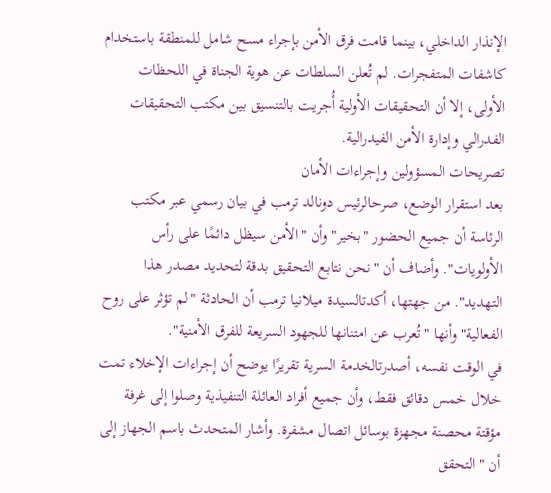الإنذار الداخلي، بينما قامت فرق الأمن بإجراء مسح شامل للمنطقة باستخدام كاشفات المتفجرات. لم تُعلن السلطات عن هوية الجناة في اللحظات الأولى، إلا أن التحقيقات الأولية أُجريت بالتنسيق بين مكتب التحقيقات الفدرالي وإدارة الأمن الفيدرالية.
تصريحات المسؤولين وإجراءات الأمان
بعد استقرار الوضع، صرحالرئيس دونالد ترمب في بيان رسمي عبر مكتب الرئاسة أن جميع الحضور "بخير" وأن "الأمن سيظل دائمًا على رأس الأولويات". وأضاف أن "نحن نتابع التحقيق بدقة لتحديد مصدر هذا التهديد". من جهتها، أكدتالسيدة ميلانيا ترمب أن الحادثة "لم تؤثر على روح الفعالية" وأنها "تُعرب عن امتنانها للجهود السريعة للفرق الأمنية".
في الوقت نفسه، أصدرتالخدمة السرية تقريرًا يوضح أن إجراءات الإخلاء تمت خلال خمس دقائق فقط، وأن جميع أفراد العائلة التنفيذية وصلوا إلى غرفة مؤقتة محصنة مجهزة بوسائل اتصال مشفرة. وأشار المتحدث باسم الجهاز إلى أن "التحقق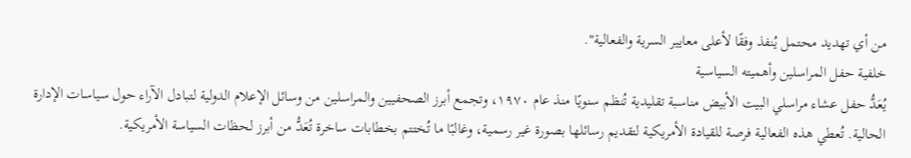من أي تهديد محتمل يُنفذ وفقًا لأعلى معايير السرية والفعالية".
خلفية حفل المراسلين وأهميته السياسية
يُعَدُّ حفل عشاء مراسلي البيت الأبيض مناسبة تقليدية تُنظم سنويًا منذ عام ١٩٧٠، وتجمع أبرز الصحفيين والمراسلين من وسائل الإعلام الدولية لتبادل الآراء حول سياسات الإدارة الحالية. تُعطي هذه الفعالية فرصة للقيادة الأمريكية لتقديم رسائلها بصورة غير رسمية، وغالبًا ما تُختتم بخطابات ساخرة تُعَدُّ من أبرز لحظات السياسة الأمريكية.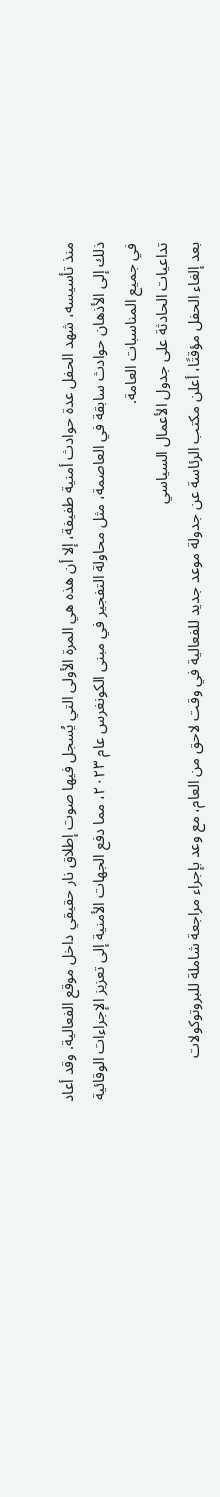منذ تأسيسه، شهد الحفل عدة حوادث أمنية طفيفة، إلا أن هذه هي المرة الأولى التي يُسجل فيها صوت إطلاق نار حقيقي داخل موقع الفعالية. وقد أعاد ذلك إلى الأذهان حوادث سابقة في العاصمة، مثل محاولة التفجير في مبنى الكونغرس عام ٢٠٢٣، مما دفع الجهات الأمنية إلى تعزيز الإجراءات الوقائية في جميع المناسبات العامة.
تداعيات الحادثة على جدول الأعمال السياسي
بعد إلغاء الحفل مؤقتًا، أعلن مكتب الرئاسة عن جدولة موعد جديد للفعالية في وقت لاحق من العام، مع وعد بإجراء مراجعة شاملة للبروتوكولات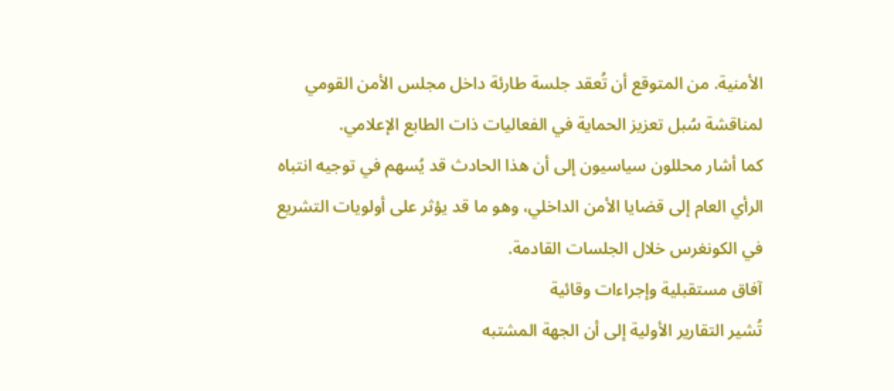الأمنية. من المتوقع أن تُعقد جلسة طارئة داخل مجلس الأمن القومي لمناقشة سُبل تعزيز الحماية في الفعاليات ذات الطابع الإعلامي.
كما أشار محللون سياسيون إلى أن هذا الحادث قد يُسهم في توجيه انتباه الرأي العام إلى قضايا الأمن الداخلي، وهو ما قد يؤثر على أولويات التشريع في الكونغرس خلال الجلسات القادمة.
آفاق مستقبلية وإجراءات وقائية
تُشير التقارير الأولية إلى أن الجهة المشتبه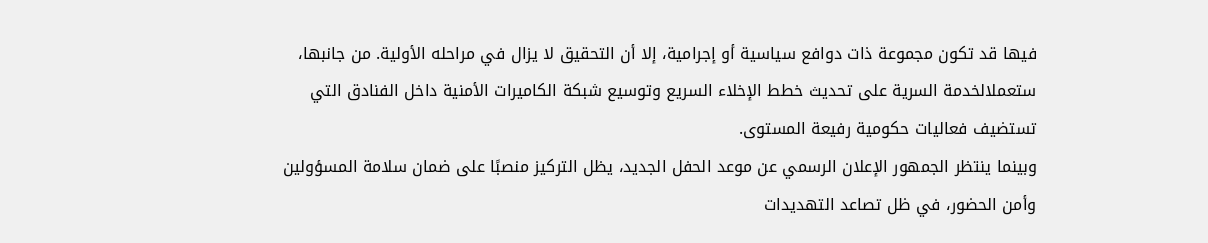فيها قد تكون مجموعة ذات دوافع سياسية أو إجرامية، إلا أن التحقيق لا يزال في مراحله الأولية. من جانبها، ستعملالخدمة السرية على تحديث خطط الإخلاء السريع وتوسيع شبكة الكاميرات الأمنية داخل الفنادق التي تستضيف فعاليات حكومية رفيعة المستوى.
وبينما ينتظر الجمهور الإعلان الرسمي عن موعد الحفل الجديد، يظل التركيز منصبًا على ضمان سلامة المسؤولين وأمن الحضور، في ظل تصاعد التهديدات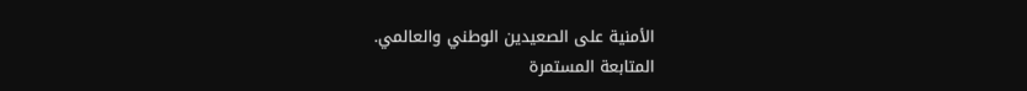الأمنية على الصعيدين الوطني والعالمي.
المتابعة المستمرة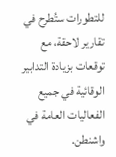للتطورات ستُطرح في تقارير لاحقة، مع توقعات بزيادة التدابير الوقائية في جميع الفعاليات العامة في واشنطن.